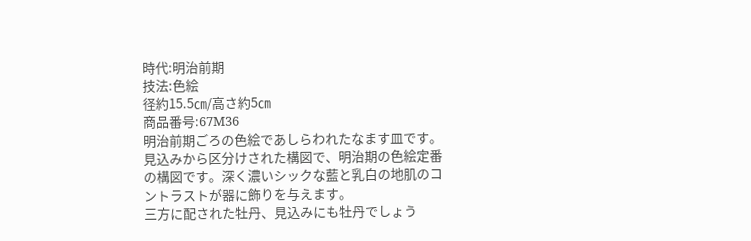時代:明治前期
技法:色絵
径約15.5㎝/高さ約5㎝
商品番号:67M36
明治前期ごろの色絵であしらわれたなます皿です。
見込みから区分けされた構図で、明治期の色絵定番の構図です。深く濃いシックな藍と乳白の地肌のコントラストが器に飾りを与えます。
三方に配された牡丹、見込みにも牡丹でしょう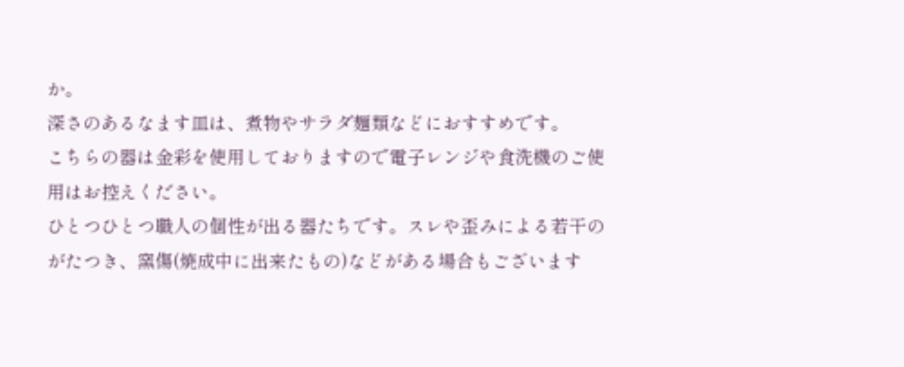か。
深さのあるなます皿は、煮物やサラダ麺類などにおすすめです。
こちらの器は金彩を使用しておりますので電子レンジや食洗機のご使用はお控えください。
ひとつひとつ職人の個性が出る器たちです。スレや歪みによる若干のがたつき、窯傷(焼成中に出来たもの)などがある場合もございます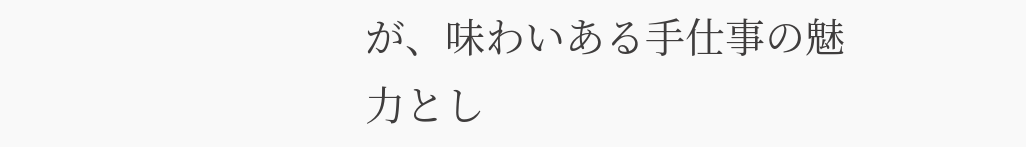が、味わいある手仕事の魅力とし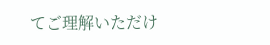てご理解いただけ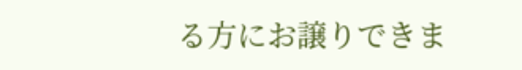る方にお譲りできま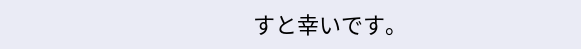すと幸いです。